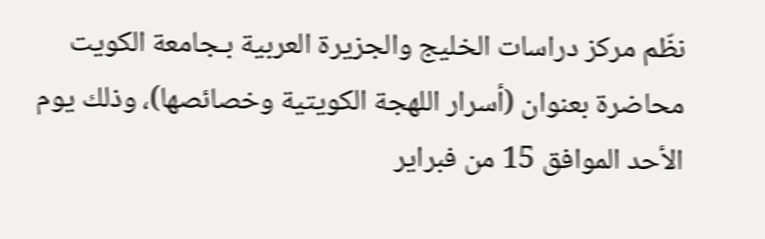نظّم مركز دراسات الخليج والجزيرة العربية بـجامعة الكويت محاضرة بعنوان (أسرار اللهجة الكويتية وخصائصها)، وذلك يوم الأحد الموافق 15 من فبراير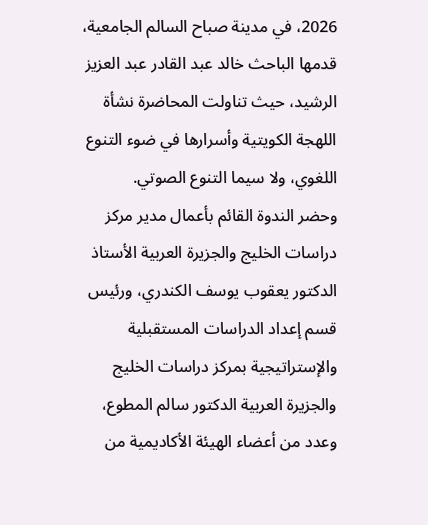2026، في مدينة صباح السالم الجامعية، قدمها الباحث خالد عبد القادر عبد العزيز الرشيد، حيث تناولت المحاضرة نشأة اللهجة الكويتية وأسرارها في ضوء التنوع اللغوي، ولا سيما التنوع الصوتي.
وحضر الندوة القائم بأعمال مدير مركز دراسات الخليج والجزيرة العربية الأستاذ الدكتور يعقوب يوسف الكندري، ورئيس قسم إعداد الدراسات المستقبلية والإستراتيجية بمركز دراسات الخليج والجزيرة العربية الدكتور سالم المطوع، وعدد من أعضاء الهيئة الأكاديمية من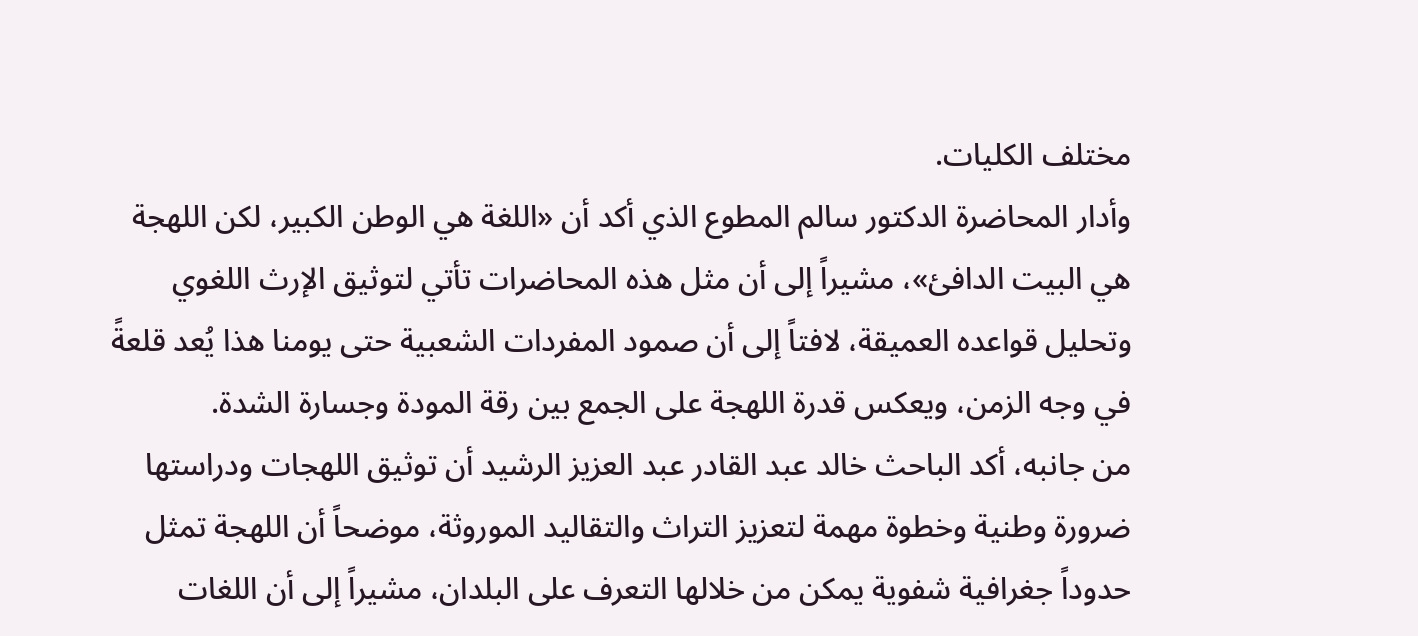مختلف الكليات.
وأدار المحاضرة الدكتور سالم المطوع الذي أكد أن «اللغة هي الوطن الكبير، لكن اللهجة هي البيت الدافئ»، مشيراً إلى أن مثل هذه المحاضرات تأتي لتوثيق الإرث اللغوي وتحليل قواعده العميقة، لافتاً إلى أن صمود المفردات الشعبية حتى يومنا هذا يُعد قلعةً في وجه الزمن، ويعكس قدرة اللهجة على الجمع بين رقة المودة وجسارة الشدة.
من جانبه، أكد الباحث خالد عبد القادر عبد العزيز الرشيد أن توثيق اللهجات ودراستها ضرورة وطنية وخطوة مهمة لتعزيز التراث والتقاليد الموروثة، موضحاً أن اللهجة تمثل حدوداً جغرافية شفوية يمكن من خلالها التعرف على البلدان، مشيراً إلى أن اللغات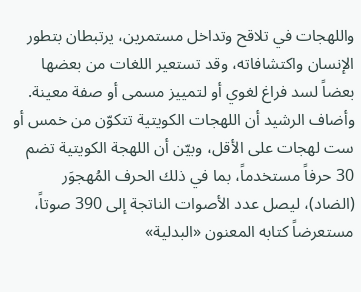واللهجات في تلاقح وتداخل مستمرين، يرتبطان بتطور الإنسان واكتشافاته، وقد تستعير اللغات من بعضها بعضاً لسد فراغ لغوي أو لتمييز مسمى أو صفة معينة.
وأضاف الرشيد أن اللهجات الكويتية تتكوّن من خمس أو ست لهجات على الأقل، وبيّن أن اللهجة الكويتية تضم 30 حرفاً مستخدماً، بما في ذلك الحرف المُهجوَر (الضاد)، ليصل عدد الأصوات الناتجة إلى 390 صوتاً، مستعرضاً كتابه المعنون «البدلية»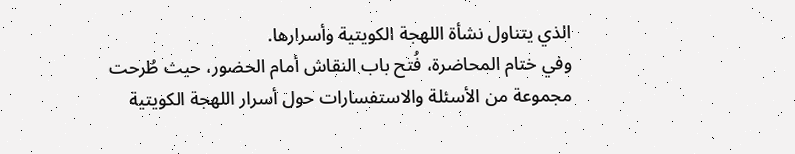الذي يتناول نشأة اللهجة الكويتية وأسرارها.
وفي ختام المحاضرة، فُتح باب النقاش أمام الحضور، حيث طُرحت مجموعة من الأسئلة والاستفسارات حول أسرار اللهجة الكويتية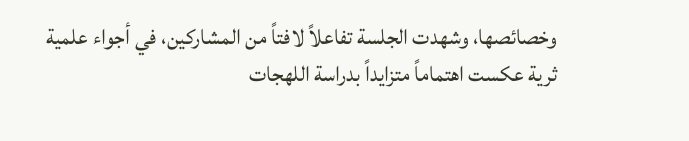وخصائصها، وشهدت الجلسة تفاعلاً لافتاً من المشاركين، في أجواء علمية ثرية عكست اهتماماً متزايداً بدراسة اللهجات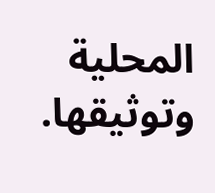المحلية وتوثيقها.